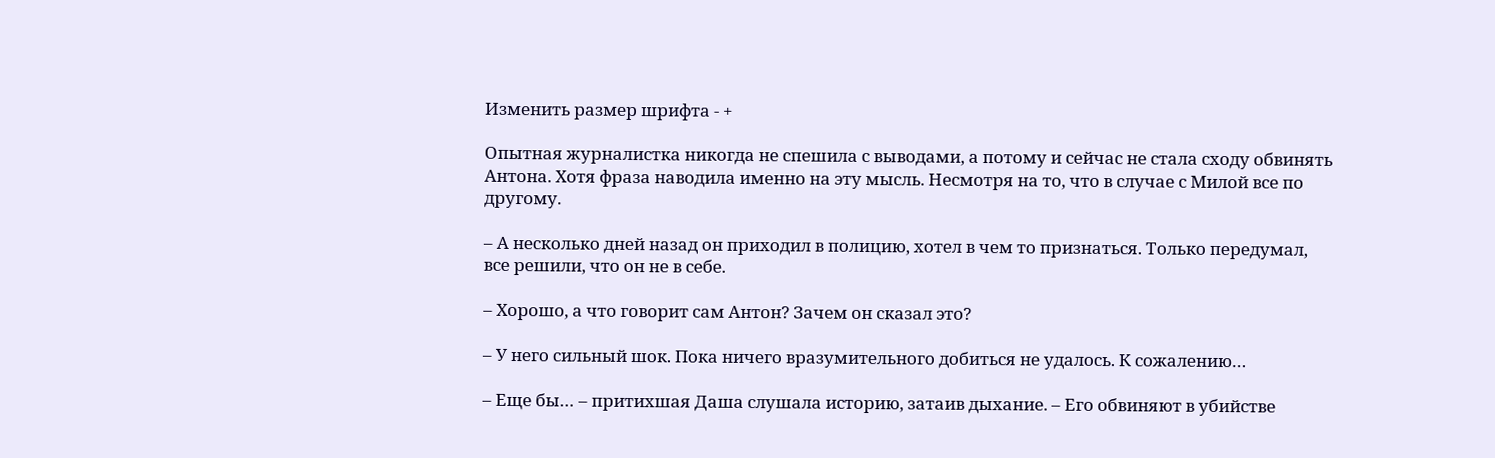Изменить размер шрифта - +

Опытная журналистка никогда не спешила с выводами, а потому и сейчас не стала сходу обвинять Антона. Хотя фраза наводила именно на эту мысль. Несмотря на то, что в случае с Милой все по другому.

– А несколько дней назад он приходил в полицию, хотел в чем то признаться. Только передумал, все решили, что он не в себе.

– Хорошо, а что говорит сам Антон? Зачем он сказал это?

– У него сильный шок. Пока ничего вразумительного добиться не удалось. К сожалению…

– Еще бы… – притихшая Даша слушала историю, затаив дыхание. – Его обвиняют в убийстве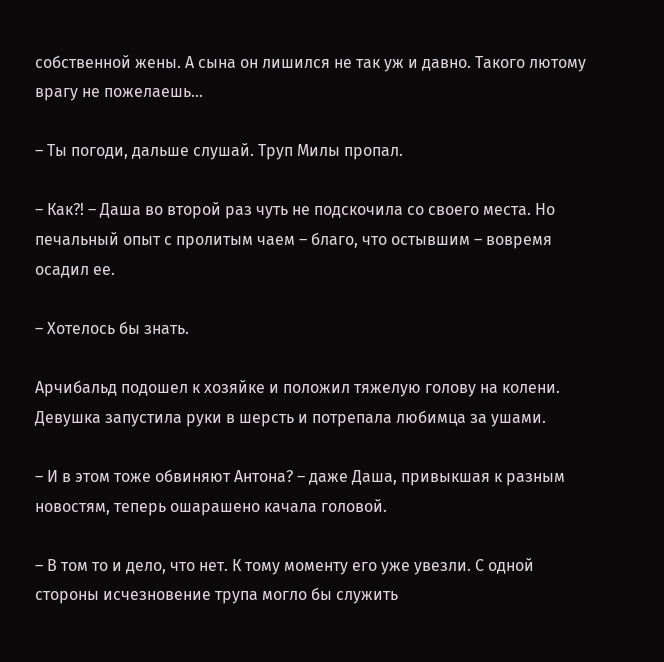собственной жены. А сына он лишился не так уж и давно. Такого лютому врагу не пожелаешь…

– Ты погоди, дальше слушай. Труп Милы пропал.

– Как?! – Даша во второй раз чуть не подскочила со своего места. Но печальный опыт с пролитым чаем – благо, что остывшим – вовремя осадил ее.

– Хотелось бы знать.

Арчибальд подошел к хозяйке и положил тяжелую голову на колени. Девушка запустила руки в шерсть и потрепала любимца за ушами.

– И в этом тоже обвиняют Антона? – даже Даша, привыкшая к разным новостям, теперь ошарашено качала головой.

– В том то и дело, что нет. К тому моменту его уже увезли. С одной стороны исчезновение трупа могло бы служить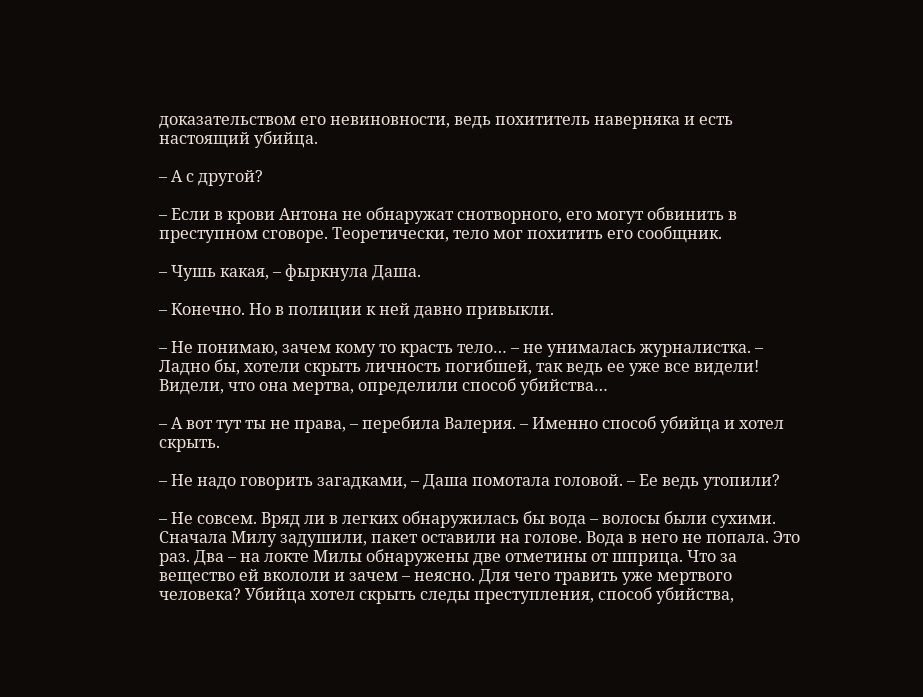доказательством его невиновности, ведь похититель наверняка и есть настоящий убийца.

– А с другой?

– Если в крови Антона не обнаружат снотворного, его могут обвинить в преступном сговоре. Теоретически, тело мог похитить его сообщник.

– Чушь какая, – фыркнула Даша.

– Конечно. Но в полиции к ней давно привыкли.

– Не понимаю, зачем кому то красть тело… – не унималась журналистка. – Ладно бы, хотели скрыть личность погибшей, так ведь ее уже все видели! Видели, что она мертва, определили способ убийства…

– А вот тут ты не права, – перебила Валерия. – Именно способ убийца и хотел скрыть.

– Не надо говорить загадками, – Даша помотала головой. – Ее ведь утопили?

– Не совсем. Вряд ли в легких обнаружилась бы вода – волосы были сухими. Сначала Милу задушили, пакет оставили на голове. Вода в него не попала. Это раз. Два – на локте Милы обнаружены две отметины от шприца. Что за вещество ей вкололи и зачем – неясно. Для чего травить уже мертвого человека? Убийца хотел скрыть следы преступления, способ убийства,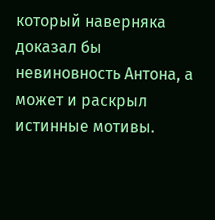который наверняка доказал бы невиновность Антона, а может и раскрыл истинные мотивы.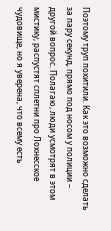Поэтому труп похитили. Как это возможно сделать за пару секунд, прямо под носом у полиции – другой вопрос. Полагаю, люди усмотрят в этом мистику, распустят сплетни про Лохнесское чудовище, но я уверена, что всему есть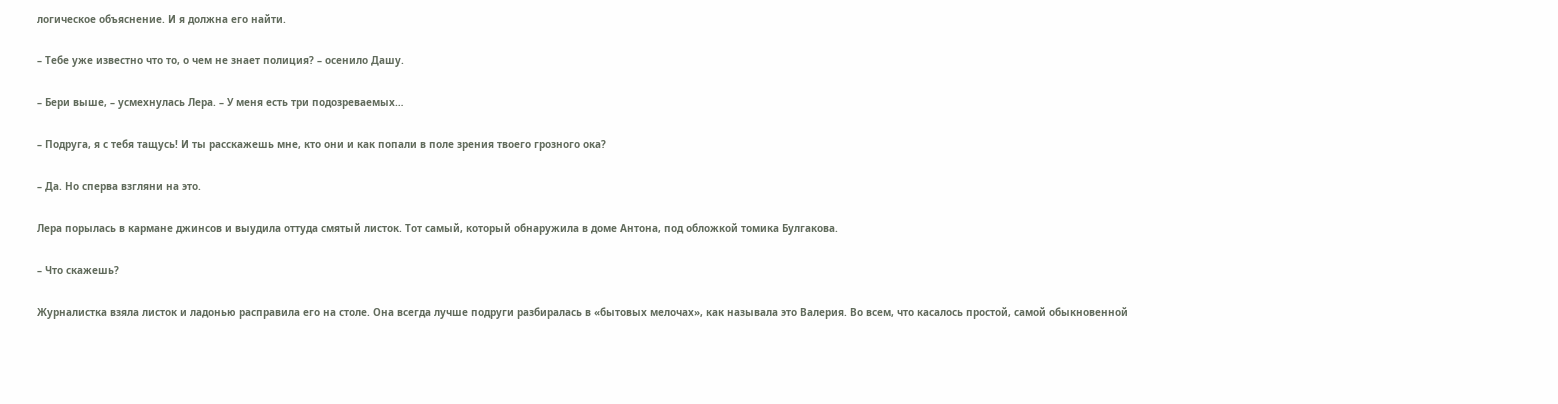логическое объяснение. И я должна его найти.

– Тебе уже известно что то, о чем не знает полиция? – осенило Дашу.

– Бери выше, – усмехнулась Лера. – У меня есть три подозреваемых…

– Подруга, я с тебя тащусь! И ты расскажешь мне, кто они и как попали в поле зрения твоего грозного ока?

– Да. Но сперва взгляни на это.

Лера порылась в кармане джинсов и выудила оттуда смятый листок. Тот самый, который обнаружила в доме Антона, под обложкой томика Булгакова.

– Что скажешь?

Журналистка взяла листок и ладонью расправила его на столе. Она всегда лучше подруги разбиралась в «бытовых мелочах», как называла это Валерия. Во всем, что касалось простой, самой обыкновенной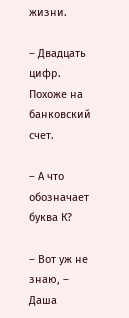жизни.

– Двадцать цифр. Похоже на банковский счет.

– А что обозначает буква К?

– Вот уж не знаю, – Даша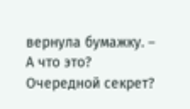вернула бумажку. – А что это? Очередной секрет?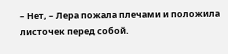– Нет, – Лера пожала плечами и положила листочек перед собой.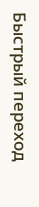Быстрый переход